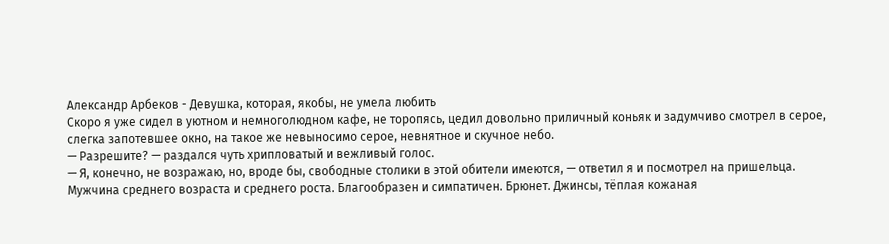Александр Арбеков - Девушка, которая, якобы, не умела любить
Скоро я уже сидел в уютном и немноголюдном кафе, не торопясь, цедил довольно приличный коньяк и задумчиво смотрел в серое, слегка запотевшее окно, на такое же невыносимо серое, невнятное и скучное небо.
— Разрешите? — раздался чуть хрипловатый и вежливый голос.
— Я, конечно, не возражаю, но, вроде бы, свободные столики в этой обители имеются, — ответил я и посмотрел на пришельца.
Мужчина среднего возраста и среднего роста. Благообразен и симпатичен. Брюнет. Джинсы, тёплая кожаная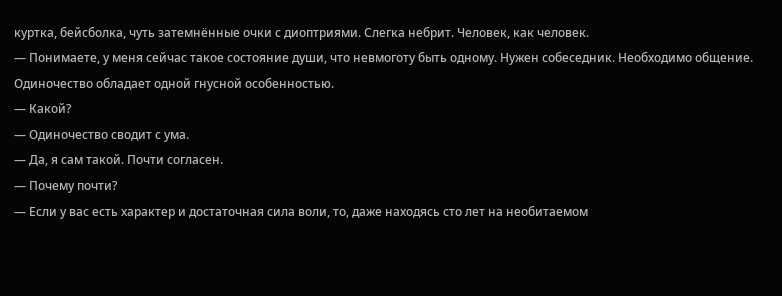куртка, бейсболка, чуть затемнённые очки с диоптриями. Слегка небрит. Человек, как человек.
— Понимаете, у меня сейчас такое состояние души, что невмоготу быть одному. Нужен собеседник. Необходимо общение. Одиночество обладает одной гнусной особенностью.
— Какой?
— Одиночество сводит с ума.
— Да, я сам такой. Почти согласен.
— Почему почти?
— Если у вас есть характер и достаточная сила воли, то, даже находясь сто лет на необитаемом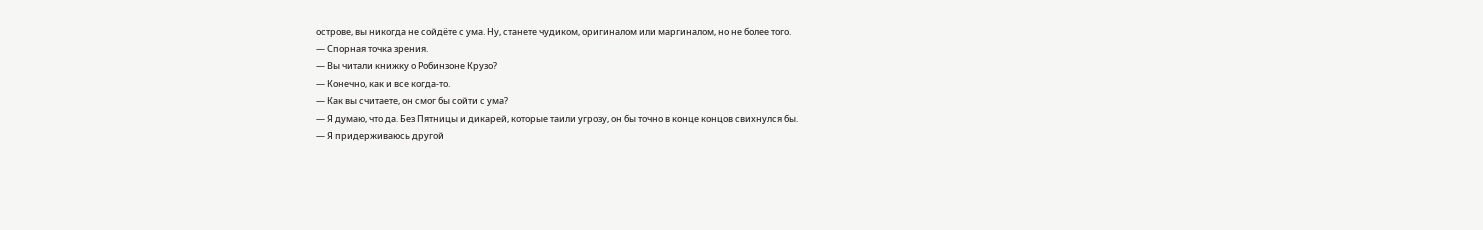острове, вы никогда не сойдёте с ума. Ну, станете чудиком, оригиналом или маргиналом, но не более того.
— Спорная точка зрения.
— Вы читали книжку о Робинзоне Крузо?
— Конечно, как и все когда-то.
— Как вы считаете, он смог бы сойти с ума?
— Я думаю, что да. Без Пятницы и дикарей, которые таили угрозу, он бы точно в конце концов свихнулся бы.
— Я придерживаюсь другой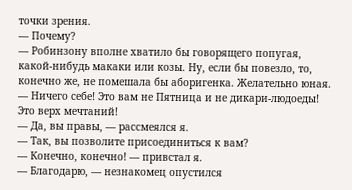точки зрения.
— Почему?
— Робинзону вполне хватило бы говорящего попугая, какой-нибудь макаки или козы. Ну, если бы повезло, то, конечно же, не помешала бы аборигенка. Желательно юная.
— Ничего себе! Это вам не Пятница и не дикари-людоеды! Это верх мечтаний!
— Да, вы правы, — рассмеялся я.
— Так, вы позволите присоединиться к вам?
— Конечно, конечно! — привстал я.
— Благодарю, — незнакомец опустился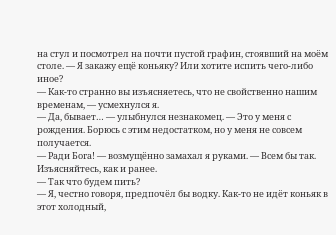на стул и посмотрел на почти пустой графин, стоявший на моём столе. — Я закажу ещё коньяку? Или хотите испить чего-либо иное?
— Как-то странно вы изъясняетесь, что не свойственно нашим временам, — усмехнулся я.
— Да, бывает… — улыбнулся незнакомец. — Это у меня с рождения. Борюсь с этим недостатком, но у меня не совсем получается.
— Ради Бога! — возмущённо замахал я руками. — Всем бы так. Изъясняйтесь, как и ранее.
— Так что будем пить?
— Я, честно говоря, предпочёл бы водку. Как-то не идёт коньяк в этот холодный,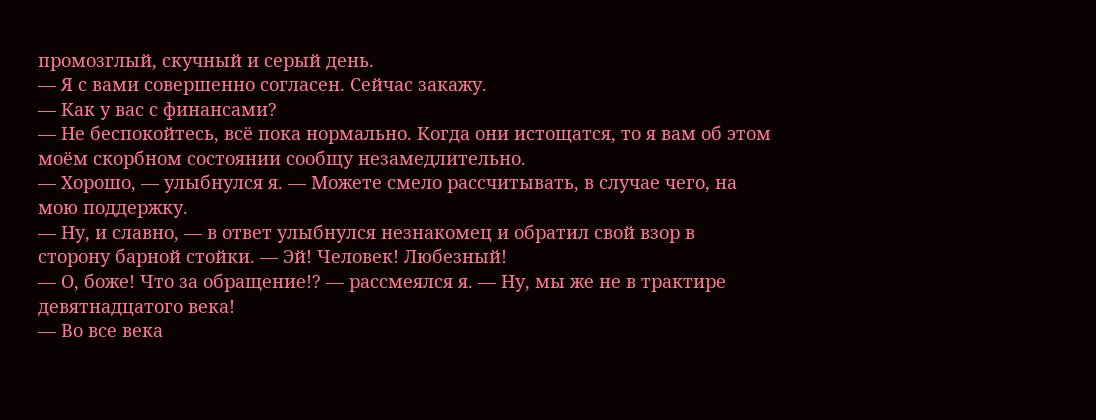промозглый, скучный и серый день.
— Я с вами совершенно согласен. Сейчас закажу.
— Как у вас с финансами?
— Не беспокойтесь, всё пока нормально. Когда они истощатся, то я вам об этом моём скорбном состоянии сообщу незамедлительно.
— Хорошо, — улыбнулся я. — Можете смело рассчитывать, в случае чего, на мою поддержку.
— Ну, и славно, — в ответ улыбнулся незнакомец и обратил свой взор в сторону барной стойки. — Эй! Человек! Любезный!
— О, боже! Что за обращение!? — рассмеялся я. — Ну, мы же не в трактире девятнадцатого века!
— Во все века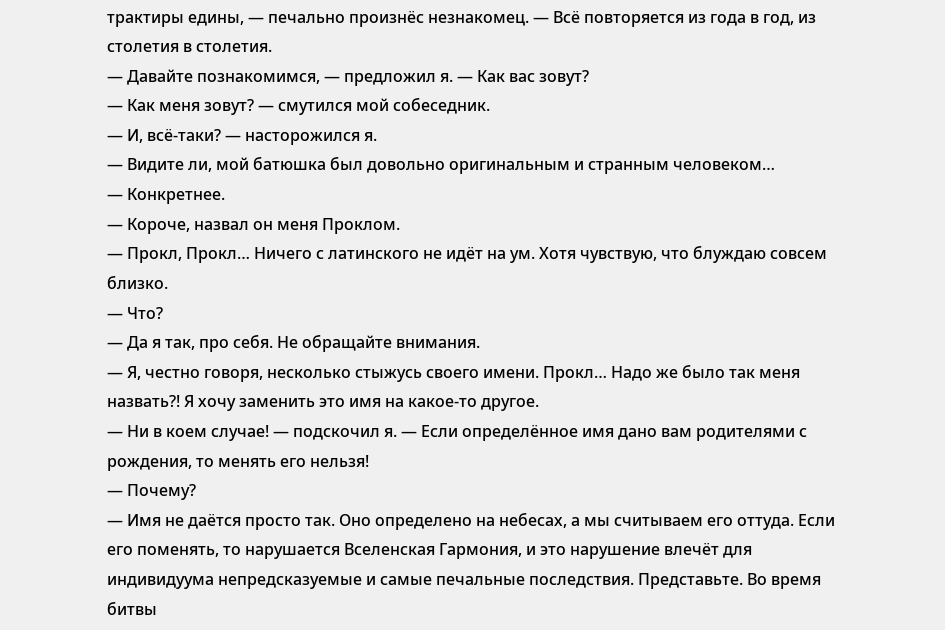трактиры едины, — печально произнёс незнакомец. — Всё повторяется из года в год, из столетия в столетия.
— Давайте познакомимся, — предложил я. — Как вас зовут?
— Как меня зовут? — смутился мой собеседник.
— И, всё-таки? — насторожился я.
— Видите ли, мой батюшка был довольно оригинальным и странным человеком…
— Конкретнее.
— Короче, назвал он меня Проклом.
— Прокл, Прокл… Ничего с латинского не идёт на ум. Хотя чувствую, что блуждаю совсем близко.
— Что?
— Да я так, про себя. Не обращайте внимания.
— Я, честно говоря, несколько стыжусь своего имени. Прокл… Надо же было так меня назвать?! Я хочу заменить это имя на какое-то другое.
— Ни в коем случае! — подскочил я. — Если определённое имя дано вам родителями с рождения, то менять его нельзя!
— Почему?
— Имя не даётся просто так. Оно определено на небесах, а мы считываем его оттуда. Если его поменять, то нарушается Вселенская Гармония, и это нарушение влечёт для индивидуума непредсказуемые и самые печальные последствия. Представьте. Во время битвы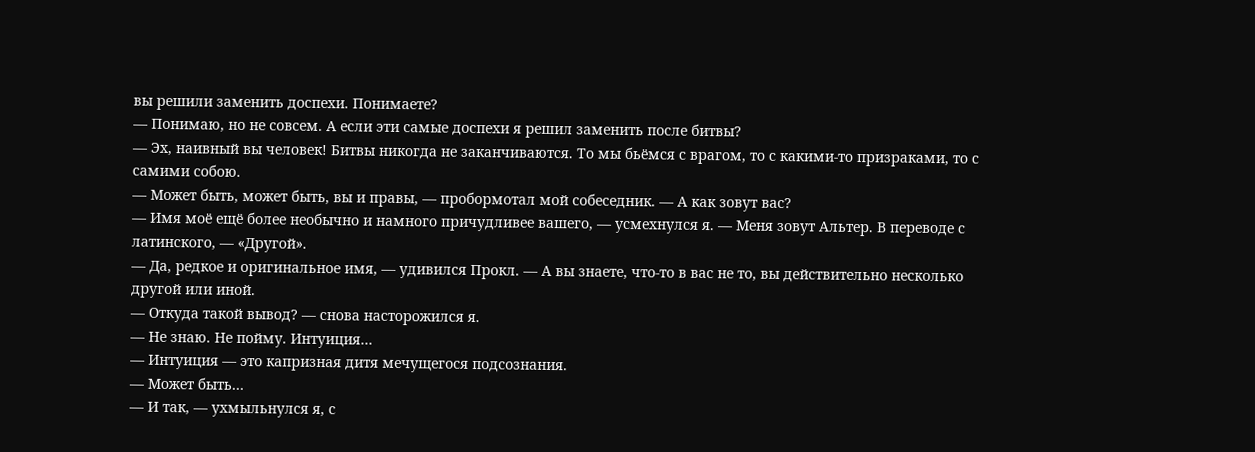вы решили заменить доспехи. Понимаете?
— Понимаю, но не совсем. А если эти самые доспехи я решил заменить после битвы?
— Эх, наивный вы человек! Битвы никогда не заканчиваются. То мы бьёмся с врагом, то с какими-то призраками, то с самими собою.
— Может быть, может быть, вы и правы, — пробормотал мой собеседник. — А как зовут вас?
— Имя моё ещё более необычно и намного причудливее вашего, — усмехнулся я. — Меня зовут Альтер. В переводе с латинского, — «Другой».
— Да, редкое и оригинальное имя, — удивился Прокл. — А вы знаете, что-то в вас не то, вы действительно несколько другой или иной.
— Откуда такой вывод? — снова насторожился я.
— Не знаю. Не пойму. Интуиция…
— Интуиция — это капризная дитя мечущегося подсознания.
— Может быть…
— И так, — ухмыльнулся я, с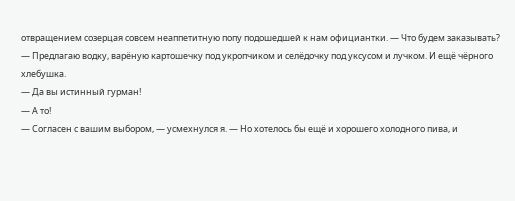отвращением созерцая совсем неаппетитную попу подошедшей к нам официантки. — Что будем заказывать?
— Предлагаю водку, варёную картошечку под укропчиком и селёдочку под уксусом и лучком. И ещё чёрного хлебушка.
— Да вы истинный гурман!
— А то!
— Согласен с вашим выбором, — усмехнулся я. — Но хотелось бы ещё и хорошего холодного пива, и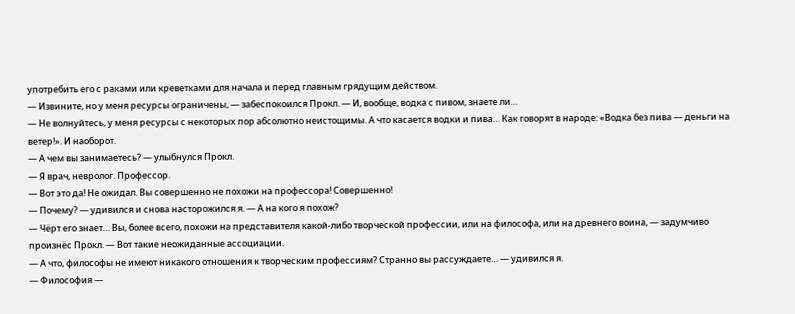употребить его с раками или креветками для начала и перед главным грядущим действом.
— Извините, но у меня ресурсы ограничены, — забеспокоился Прокл. — И, вообще, водка с пивом, знаете ли…
— Не волнуйтесь, у меня ресурсы с некоторых пор абсолютно неистощимы. А что касается водки и пива… Как говорят в народе: «Водка без пива — деньги на ветер!». И наоборот.
— А чем вы занимаетесь? — улыбнулся Прокл.
— Я врач, невролог. Профессор.
— Вот это да! Не ожидал. Вы совершенно не похожи на профессора! Совершенно!
— Почему? — удивился и снова насторожился я. — А на кого я похож?
— Чёрт его знает… Вы, более всего, похожи на представителя какой-либо творческой профессии, или на философа, или на древнего воина, — задумчиво произнёс Прокл. — Вот такие неожиданные ассоциации.
— А что, философы не имеют никакого отношения к творческим профессиям? Странно вы рассуждаете… — удивился я.
— Философия —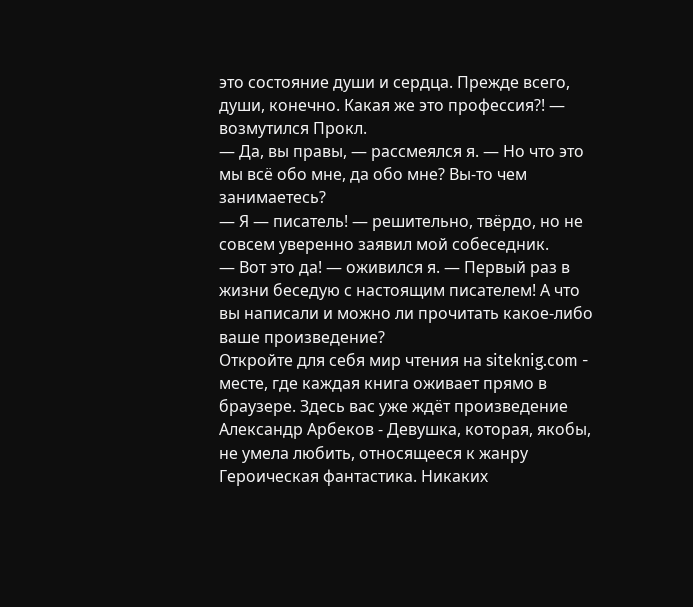это состояние души и сердца. Прежде всего, души, конечно. Какая же это профессия?! — возмутился Прокл.
— Да, вы правы, — рассмеялся я. — Но что это мы всё обо мне, да обо мне? Вы-то чем занимаетесь?
— Я — писатель! — решительно, твёрдо, но не совсем уверенно заявил мой собеседник.
— Вот это да! — оживился я. — Первый раз в жизни беседую с настоящим писателем! А что вы написали и можно ли прочитать какое-либо ваше произведение?
Откройте для себя мир чтения на siteknig.com - месте, где каждая книга оживает прямо в браузере. Здесь вас уже ждёт произведение Александр Арбеков - Девушка, которая, якобы, не умела любить, относящееся к жанру Героическая фантастика. Никаких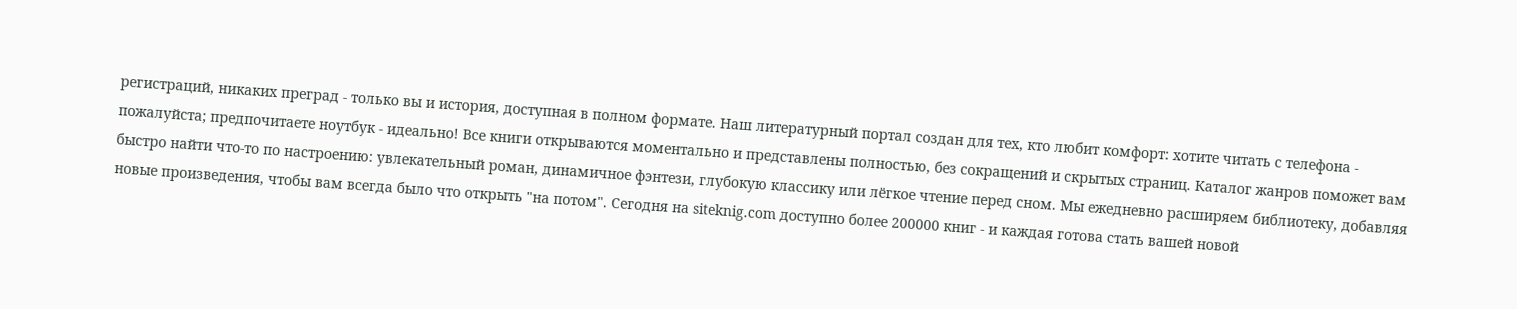регистраций, никаких преград - только вы и история, доступная в полном формате. Наш литературный портал создан для тех, кто любит комфорт: хотите читать с телефона - пожалуйста; предпочитаете ноутбук - идеально! Все книги открываются моментально и представлены полностью, без сокращений и скрытых страниц. Каталог жанров поможет вам быстро найти что-то по настроению: увлекательный роман, динамичное фэнтези, глубокую классику или лёгкое чтение перед сном. Мы ежедневно расширяем библиотеку, добавляя новые произведения, чтобы вам всегда было что открыть "на потом". Сегодня на siteknig.com доступно более 200000 книг - и каждая готова стать вашей новой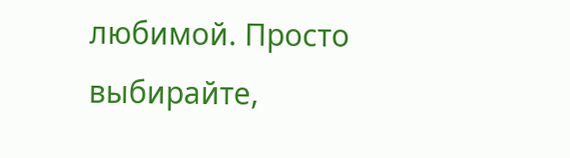любимой. Просто выбирайте,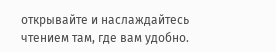открывайте и наслаждайтесь чтением там, где вам удобно.